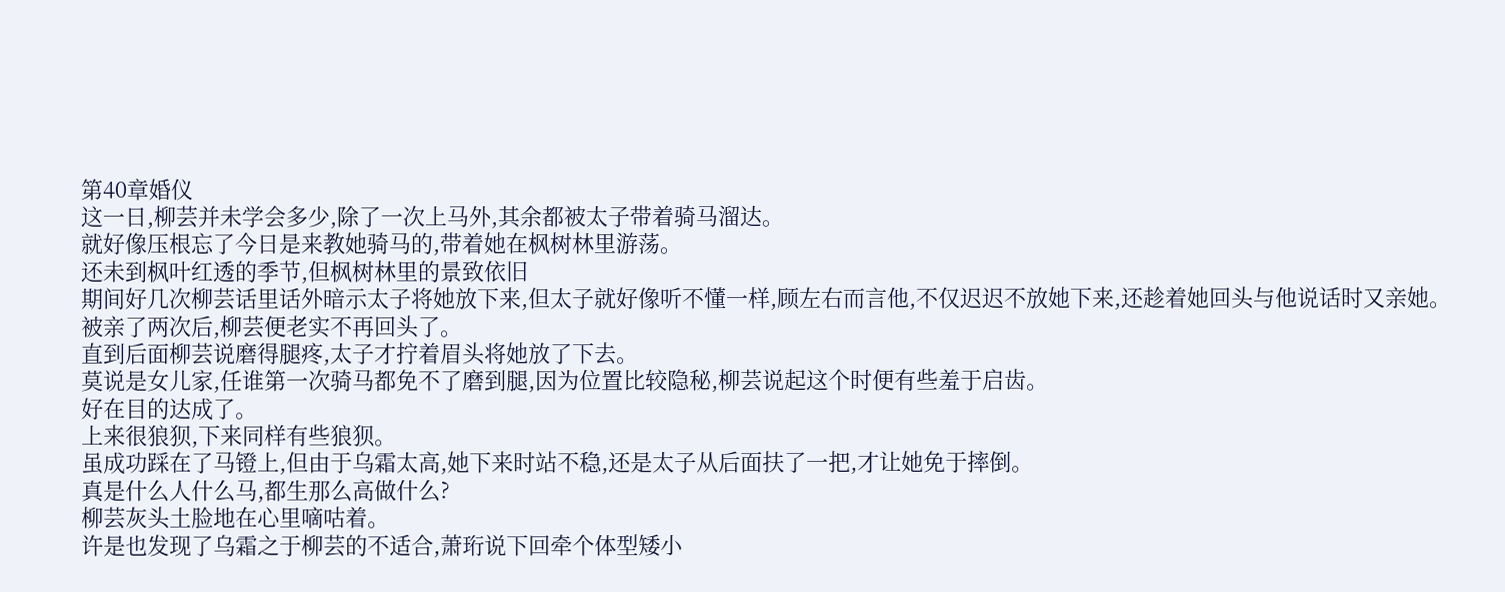第40章婚仪
这一日,柳芸并未学会多少,除了一次上马外,其余都被太子带着骑马溜达。
就好像压根忘了今日是来教她骑马的,带着她在枫树林里游荡。
还未到枫叶红透的季节,但枫树林里的景致依旧
期间好几次柳芸话里话外暗示太子将她放下来,但太子就好像听不懂一样,顾左右而言他,不仅迟迟不放她下来,还趁着她回头与他说话时又亲她。
被亲了两次后,柳芸便老实不再回头了。
直到后面柳芸说磨得腿疼,太子才拧着眉头将她放了下去。
莫说是女儿家,任谁第一次骑马都免不了磨到腿,因为位置比较隐秘,柳芸说起这个时便有些羞于启齿。
好在目的达成了。
上来很狼狈,下来同样有些狼狈。
虽成功踩在了马镫上,但由于乌霜太高,她下来时站不稳,还是太子从后面扶了一把,才让她免于摔倒。
真是什么人什么马,都生那么高做什么?
柳芸灰头土脸地在心里嘀咕着。
许是也发现了乌霜之于柳芸的不适合,萧珩说下回牵个体型矮小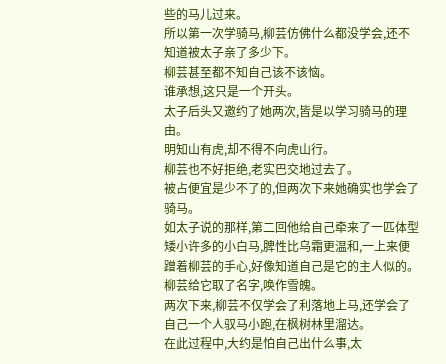些的马儿过来。
所以第一次学骑马,柳芸仿佛什么都没学会,还不知道被太子亲了多少下。
柳芸甚至都不知自己该不该恼。
谁承想,这只是一个开头。
太子后头又邀约了她两次,皆是以学习骑马的理由。
明知山有虎,却不得不向虎山行。
柳芸也不好拒绝,老实巴交地过去了。
被占便宜是少不了的,但两次下来她确实也学会了骑马。
如太子说的那样,第二回他给自己牵来了一匹体型矮小许多的小白马,脾性比乌霜更温和,一上来便蹭着柳芸的手心,好像知道自己是它的主人似的。
柳芸给它取了名字,唤作雪魄。
两次下来,柳芸不仅学会了利落地上马,还学会了自己一个人驭马小跑,在枫树林里溜达。
在此过程中,大约是怕自己出什么事,太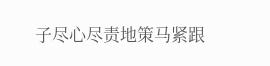子尽心尽责地策马紧跟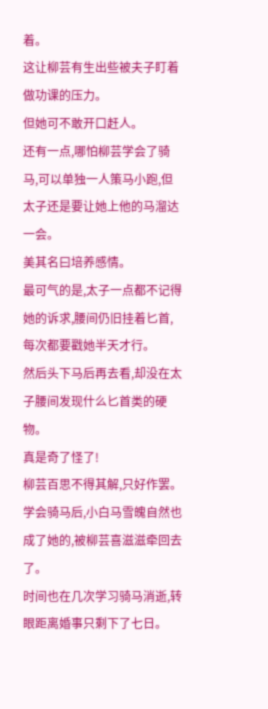着。
这让柳芸有生出些被夫子盯着做功课的压力。
但她可不敢开口赶人。
还有一点,哪怕柳芸学会了骑马,可以单独一人策马小跑,但太子还是要让她上他的马溜达一会。
美其名曰培养感情。
最可气的是,太子一点都不记得她的诉求,腰间仍旧挂着匕首,每次都要戳她半天才行。
然后头下马后再去看,却没在太子腰间发现什么匕首类的硬物。
真是奇了怪了!
柳芸百思不得其解,只好作罢。
学会骑马后,小白马雪魄自然也成了她的,被柳芸喜滋滋牵回去了。
时间也在几次学习骑马消逝,转眼距离婚事只剩下了七日。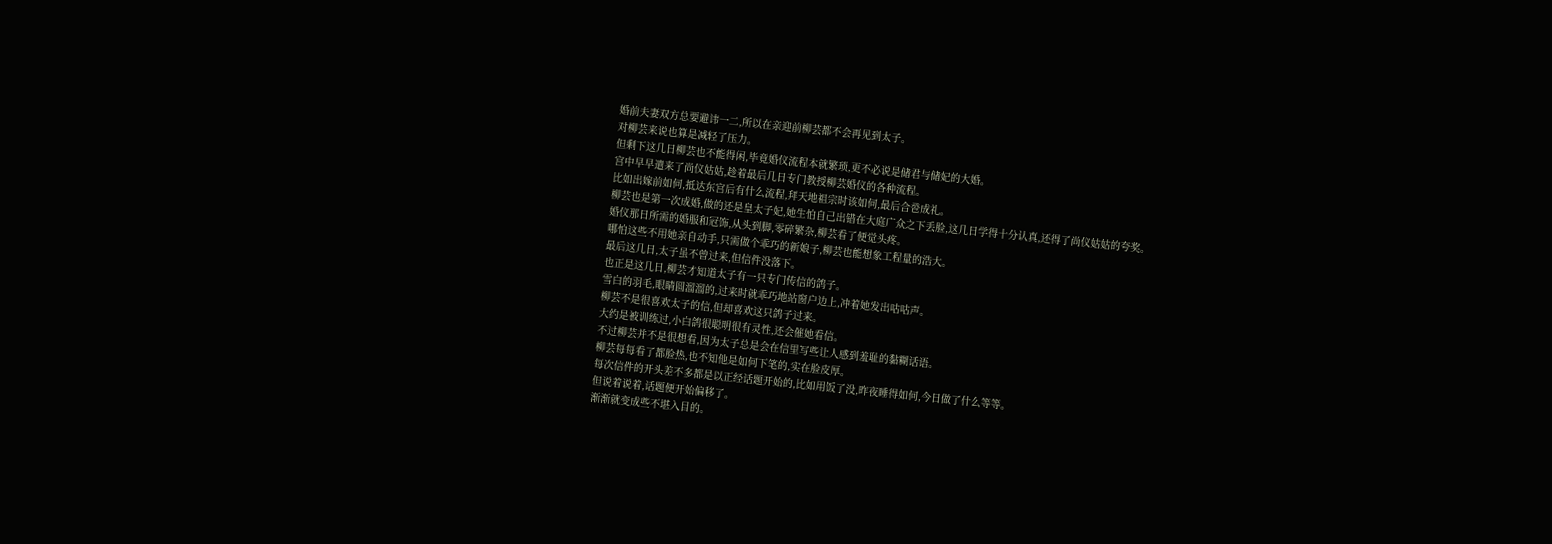婚前夫妻双方总要避讳一二,所以在亲迎前柳芸都不会再见到太子。
对柳芸来说也算是减轻了压力。
但剩下这几日柳芸也不能得闲,毕竟婚仪流程本就繁琐,更不必说是储君与储妃的大婚。
宫中早早遣来了尚仪姑姑,趁着最后几日专门教授柳芸婚仪的各种流程。
比如出嫁前如何,抵达东宫后有什么流程,拜天地祖宗时该如何,最后合卺成礼。
柳芸也是第一次成婚,做的还是皇太子妃,她生怕自己出错在大庭广众之下丢脸,这几日学得十分认真,还得了尚仪姑姑的夸奖。
婚仪那日所需的婚服和冠饰,从头到脚,零碎繁杂,柳芸看了便觉头疼。
哪怕这些不用她亲自动手,只需做个乖巧的新娘子,柳芸也能想象工程量的浩大。
最后这几日,太子虽不曾过来,但信件没落下。
也正是这几日,柳芸才知道太子有一只专门传信的鸽子。
雪白的羽毛,眼睛圆溜溜的,过来时就乖巧地站窗户边上,冲着她发出咕咕声。
柳芸不是很喜欢太子的信,但却喜欢这只鸽子过来。
大约是被训练过,小白鸽很聪明很有灵性,还会催她看信。
不过柳芸并不是很想看,因为太子总是会在信里写些让人感到羞耻的黏糊话语。
柳芸每每看了都脸热,也不知他是如何下笔的,实在脸皮厚。
每次信件的开头差不多都是以正经话题开始的,比如用饭了没,昨夜睡得如何,今日做了什么等等。
但说着说着,话题便开始偏移了。
渐渐就变成些不堪入目的。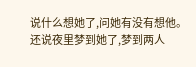说什么想她了,问她有没有想他。
还说夜里梦到她了,梦到两人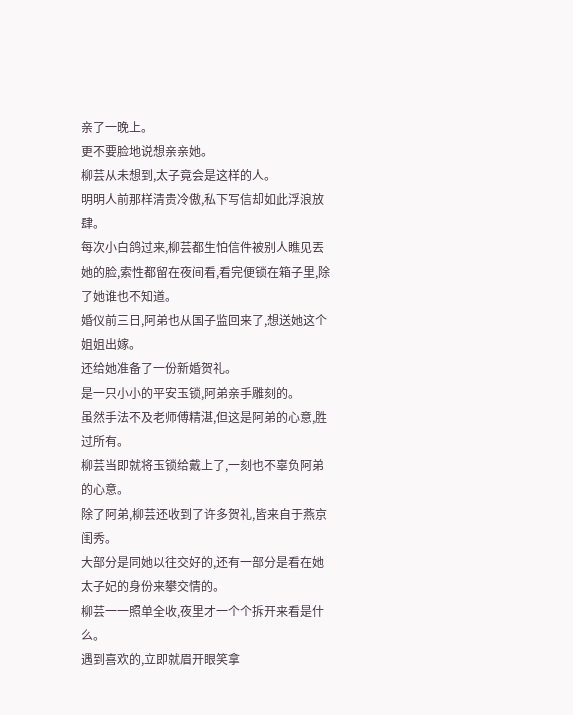亲了一晚上。
更不要脸地说想亲亲她。
柳芸从未想到,太子竟会是这样的人。
明明人前那样清贵冷傲,私下写信却如此浮浪放肆。
每次小白鸽过来,柳芸都生怕信件被别人瞧见丟她的脸,索性都留在夜间看,看完便锁在箱子里,除了她谁也不知道。
婚仪前三日,阿弟也从国子监回来了,想送她这个姐姐出嫁。
还给她准备了一份新婚贺礼。
是一只小小的平安玉锁,阿弟亲手雕刻的。
虽然手法不及老师傅精湛,但这是阿弟的心意,胜过所有。
柳芸当即就将玉锁给戴上了,一刻也不辜负阿弟的心意。
除了阿弟,柳芸还收到了许多贺礼,皆来自于燕京闺秀。
大部分是同她以往交好的,还有一部分是看在她太子妃的身份来攀交情的。
柳芸一一照单全收,夜里才一个个拆开来看是什么。
遇到喜欢的,立即就眉开眼笑拿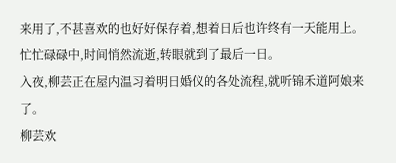来用了,不甚喜欢的也好好保存着,想着日后也许终有一天能用上。
忙忙碌碌中,时间悄然流逝,转眼就到了最后一日。
入夜,柳芸正在屋内温习着明日婚仪的各处流程,就听锦禾道阿娘来了。
柳芸欢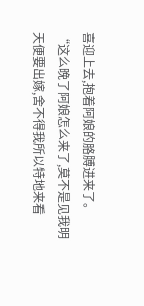喜迎上去,抱着阿娘的胳膊进来了。
“这么晚了阿娘怎么来了,莫不是见我明天便要出嫁,舍不得我所以特地来看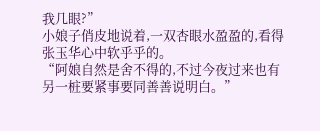我几眼?”
小娘子俏皮地说着,一双杏眼水盈盈的,看得张玉华心中软乎乎的。
“阿娘自然是舍不得的,不过今夜过来也有另一桩要紧事要同善善说明白。”